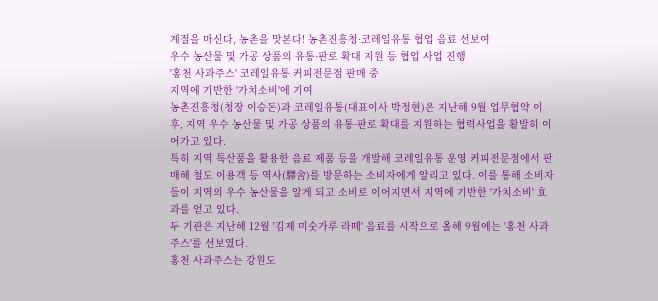계절을 마신다, 농촌을 맛본다! 농촌진흥청·코레일유통 협업 음료 선보여
우수 농산물 및 가공 상품의 유통·판로 확대 지원 등 협업 사업 진행
'홍천 사과주스' 코레일유통 커피전문점 판매 중
지역에 기반한 '가치소비'에 기여
농촌진흥청(청장 이승돈)과 코레일유통(대표이사 박정현)은 지난해 9월 업무협약 이후, 지역 우수 농산물 및 가공 상품의 유통·판로 확대를 지원하는 협력사업을 활발히 이어가고 있다.
특히 지역 특산품을 활용한 음료 제품 등을 개발해 코레일유통 운영 커피전문점에서 판매해 철도 이용객 등 역사(驛舍)를 방문하는 소비자에게 알리고 있다. 이를 통해 소비자들이 지역의 우수 농산물을 알게 되고 소비로 이어지면서 지역에 기반한 '가치소비' 효과를 얻고 있다.
두 기관은 지난해 12월 '김제 미숫가루 라떼' 음료를 시작으로 올해 9월에는 '홍천 사과주스'를 선보였다.
홍천 사과주스는 강원도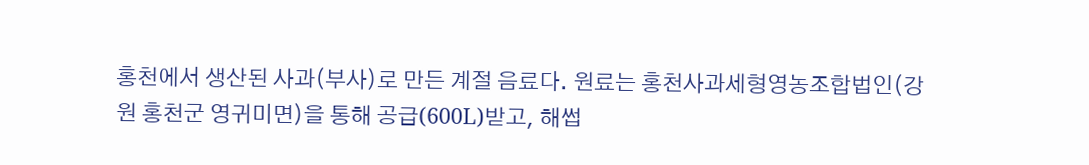홍천에서 생산된 사과(부사)로 만든 계절 음료다. 원료는 홍천사과세형영농조합법인(강원 홍천군 영귀미면)을 통해 공급(600L)받고, 해썹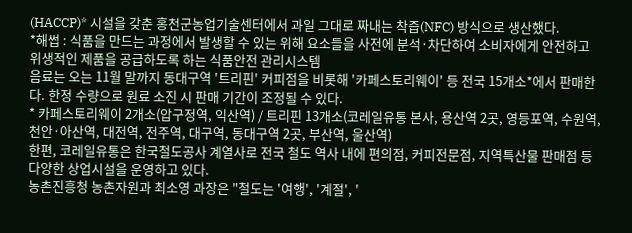(HACCP)* 시설을 갖춘 홍천군농업기술센터에서 과일 그대로 짜내는 착즙(NFC) 방식으로 생산했다.
*해썹 : 식품을 만드는 과정에서 발생할 수 있는 위해 요소들을 사전에 분석·차단하여 소비자에게 안전하고 위생적인 제품을 공급하도록 하는 식품안전 관리시스템
음료는 오는 11월 말까지 동대구역 '트리핀' 커피점을 비롯해 '카페스토리웨이' 등 전국 15개소*에서 판매한다. 한정 수량으로 원료 소진 시 판매 기간이 조정될 수 있다.
* 카페스토리웨이 2개소(압구정역, 익산역) / 트리핀 13개소(코레일유통 본사, 용산역 2곳, 영등포역, 수원역, 천안·아산역, 대전역, 전주역, 대구역, 동대구역 2곳, 부산역, 울산역)
한편, 코레일유통은 한국철도공사 계열사로 전국 철도 역사 내에 편의점, 커피전문점, 지역특산물 판매점 등 다양한 상업시설을 운영하고 있다.
농촌진흥청 농촌자원과 최소영 과장은 "철도는 '여행', '계절', '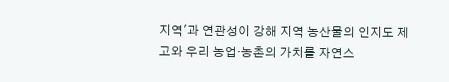지역'과 연관성이 강해 지역 농산물의 인지도 제고와 우리 농업·농촌의 가치를 자연스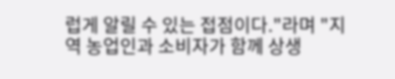럽게 알릴 수 있는 접점이다."라며 "지역 농업인과 소비자가 함께 상생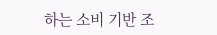하는 소비 기반 조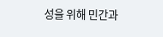성을 위해 민간과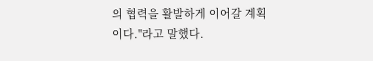의 협력을 활발하게 이어갈 계획이다."라고 말했다.